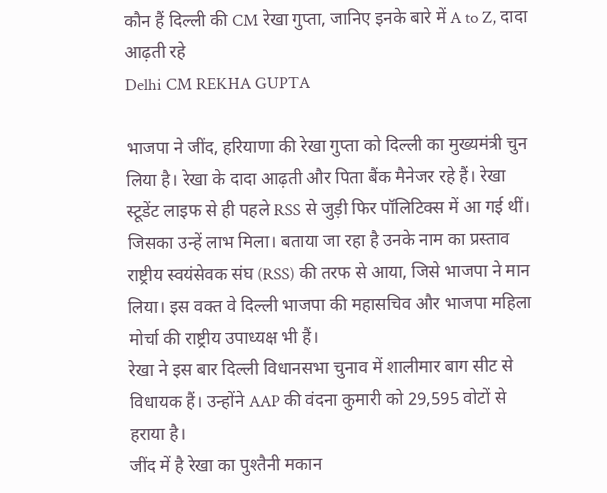कौन हैं दिल्ली की CM रेखा गुप्ता, जानिए इनके बारे में A to Z, दादा आढ़ती रहे
Delhi CM REKHA GUPTA

भाजपा ने जींद, हरियाणा की रेखा गुप्ता को दिल्ली का मुख्यमंत्री चुन लिया है। रेखा के दादा आढ़ती और पिता बैंक मैनेजर रहे हैं। रेखा स्टूडेंट लाइफ से ही पहले RSS से जुड़ी फिर पॉलिटिक्स में आ गई थीं। जिसका उन्हें लाभ मिला। बताया जा रहा है उनके नाम का प्रस्ताव राष्ट्रीय स्वयंसेवक संघ (RSS) की तरफ से आया, जिसे भाजपा ने मान लिया। इस वक्त वे दिल्ली भाजपा की महासचिव और भाजपा महिला मोर्चा की राष्ट्रीय उपाध्यक्ष भी हैं।
रेखा ने इस बार दिल्ली विधानसभा चुनाव में शालीमार बाग सीट से विधायक हैं। उन्होंने AAP की वंदना कुमारी को 29,595 वोटों से हराया है।
जींद में है रेखा का पुश्तैनी मकान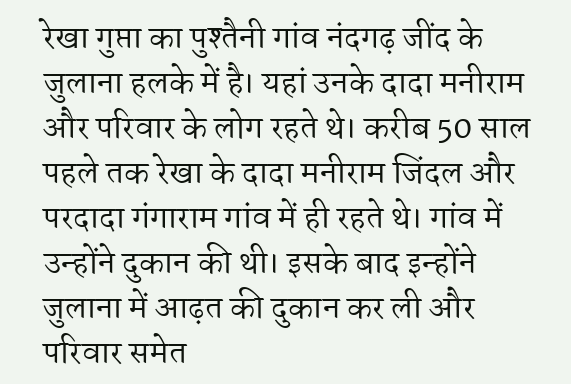रेखा गुप्ता का पुश्तैनी गांव नंदगढ़ जींद के जुलाना हलके में है। यहां उनके दादा मनीराम और परिवार के लोग रहते थे। करीब 50 साल पहले तक रेखा के दादा मनीराम जिंदल और परदादा गंगाराम गांव में ही रहते थे। गांव में उन्होंने दुकान की थी। इसके बाद इन्होंने जुलाना में आढ़त की दुकान कर ली और परिवार समेत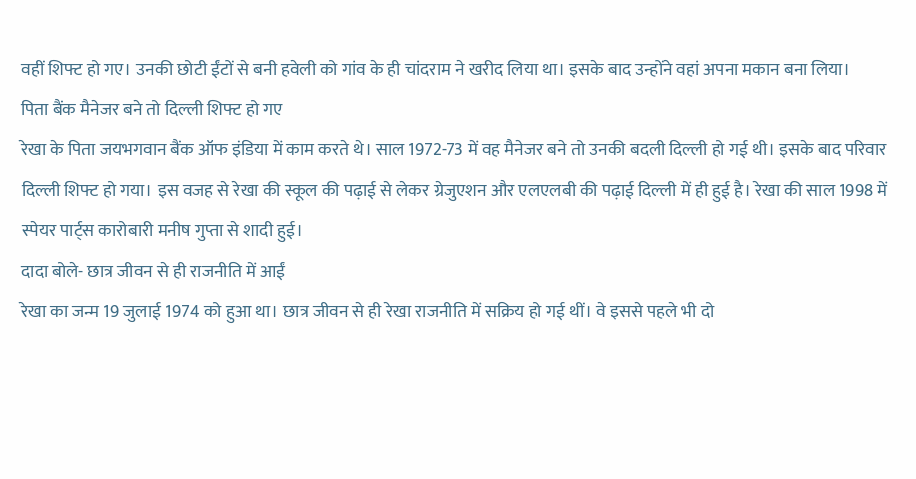वहीं शिफ्ट हो गए। उनकी छोटी ईंटों से बनी हवेली को गांव के ही चांदराम ने खरीद लिया था। इसके बाद उन्होंने वहां अपना मकान बना लिया।
पिता बैंक मैनेजर बने तो दिल्ली शिफ्ट हो गए
रेखा के पिता जयभगवान बैंक ऑफ इंडिया में काम करते थे। साल 1972-73 में वह मैनेजर बने तो उनकी बदली दिल्ली हो गई थी। इसके बाद परिवार दिल्ली शिफ्ट हो गया। इस वजह से रेखा की स्कूल की पढ़ाई से लेकर ग्रेजुएशन और एलएलबी की पढ़ाई दिल्ली में ही हुई है। रेखा की साल 1998 में स्पेयर पार्ट्स कारोबारी मनीष गुप्ता से शादी हुई।
दादा बोले- छात्र जीवन से ही राजनीति में आईं
रेखा का जन्म 19 जुलाई 1974 को हुआ था। छात्र जीवन से ही रेखा राजनीति में सक्रिय हो गई थीं। वे इससे पहले भी दो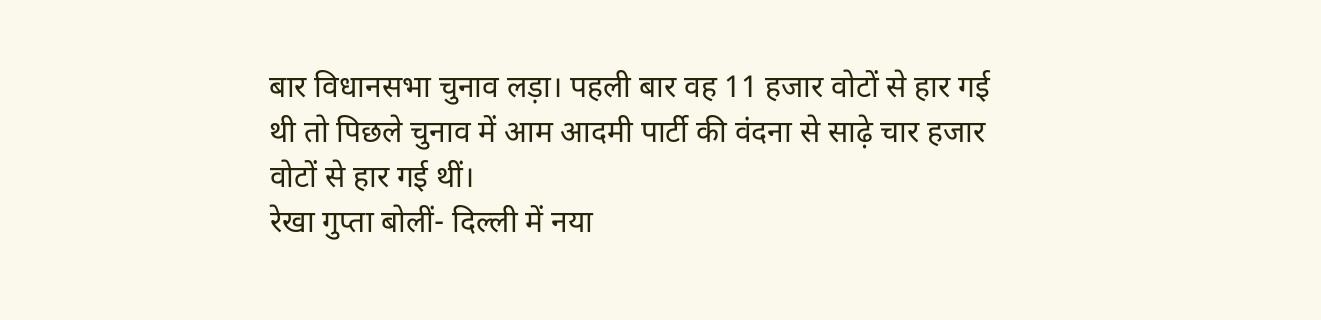बार विधानसभा चुनाव लड़ा। पहली बार वह 11 हजार वोटों से हार गई थी तो पिछले चुनाव में आम आदमी पार्टी की वंदना से साढ़े चार हजार वोटों से हार गई थीं।
रेखा गुप्ता बोलीं- दिल्ली में नया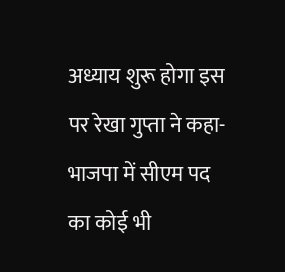अध्याय शुरू होगा इस पर रेखा गुप्ता ने कहा- भाजपा में सीएम पद का कोई भी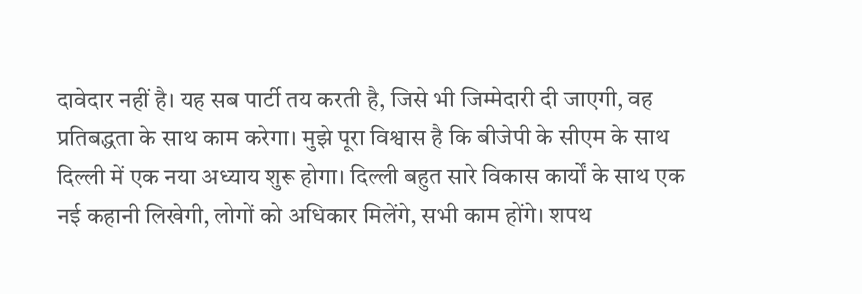दावेदार नहीं है। यह सब पार्टी तय करती है, जिसे भी जिम्मेदारी दी जाएगी, वह प्रतिबद्धता के साथ काम करेगा। मुझे पूरा विश्वास है कि बीजेपी के सीएम के साथ दिल्ली में एक नया अध्याय शुरू होगा। दिल्ली बहुत सारे विकास कार्यों के साथ एक नई कहानी लिखेगी, लोगों को अधिकार मिलेंगे, सभी काम होंगे। शपथ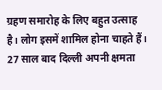ग्रहण समारोह के लिए बहुत उत्साह है। लोग इसमें शामिल होना चाहते हैं। 27 साल बाद दिल्ली अपनी क्षमता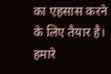का एहसास करने के लिए तैयार है। हमारे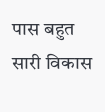पास बहुत सारी विकास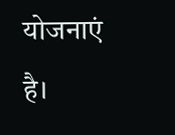योजनाएं है।